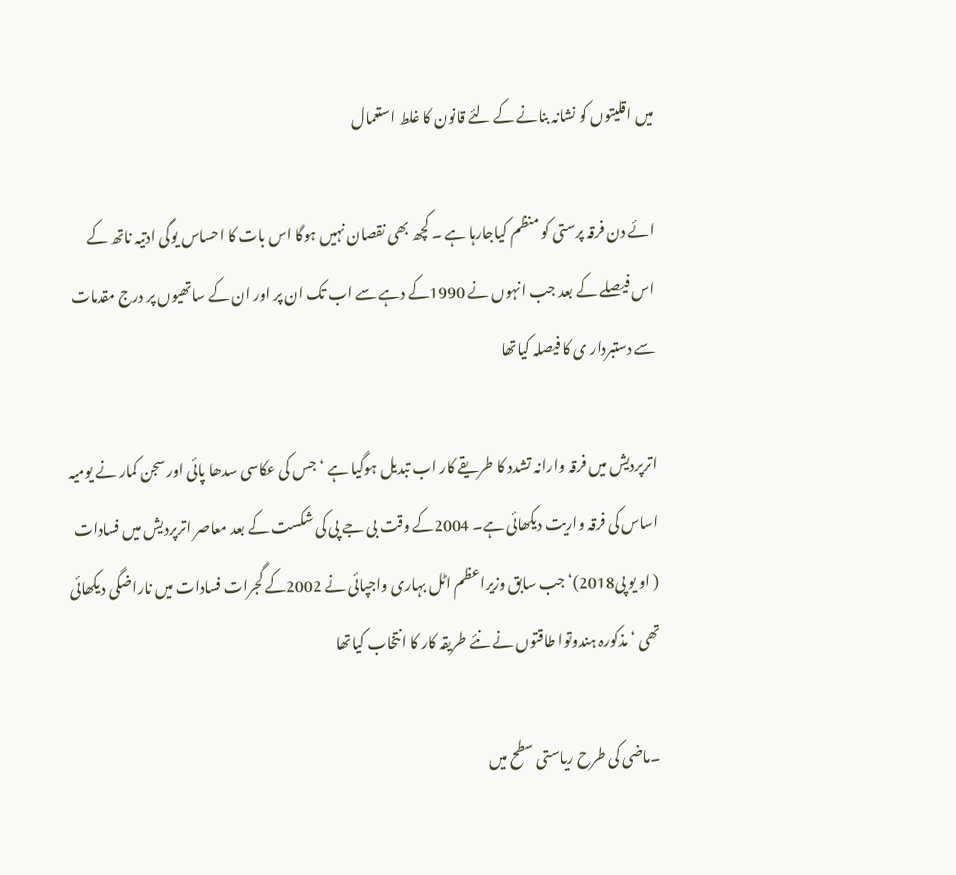میں اقلیتوں کو نشانہ بنانے کے لئے قانون کا غلط استعمال

ائے دن فرقہ پرستی کو منظم کیاجارہا ہے ۔ کچھ بھی نقصان نہیں ہوگا اس بات کا احساس یوگی ادتیہ ناتھ کے اس فیصلے کے بعد جب انہوں نے 1990کے دہے سے اب تک ان پر اور ان کے ساتھیوں پر درج مقدمات سے دستبردار ی کا فیصلہ کیاتھا

اترپردیش میں فرقہ وارانہ تشدد کا طریقے کار اب تبدیل ہوگیا ہے ‘ جس کی عکاسی سدھا پائی اور سجن کمار نے یومیہ اساس کی فرقہ واریت دیکھائی ہے۔ 2004کے وقت بی جے پی کی شکست کے بعد معاصر اترپردیش میں فسادات ( او یو پی2018)‘ جب سابق وزیراعظم اٹل بہاری واجپائی نے 2002کے گجرات فسادات میں ناراضگی دیکھائی تھی ‘ مذکورہ ہندوتوا طاقتوں نے نئے طریقہ کار کا انتخاب کیاتھا

۔ماضی کی طرح ریاستی سطح میں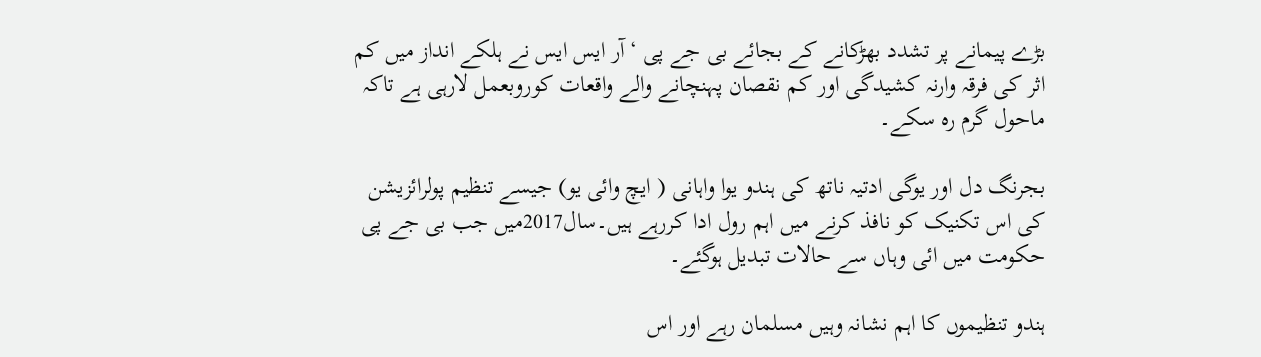بڑے پیمانے پر تشدد بھڑکانے کے بجائے بی جے پی ‘ آر ایس ایس نے ہلکے انداز میں کم اثر کی فرقہ وارنہ کشیدگی اور کم نقصان پہنچانے والے واقعات کوروبعمل لارہی ہے تاکہ ماحول گرم رہ سکے۔

بجرنگ دل اور یوگی ادتیہ ناتھ کی ہندو یوا واہانی ( ایچ وائی یو) جیسے تنظیم پولرائزیشن کی اس تکنیک کو نافذ کرنے میں اہم رول ادا کررہے ہیں۔سال2017میں جب بی جے پی حکومت میں ائی وہاں سے حالات تبدیل ہوگئے۔

ہندو تنظیموں کا اہم نشانہ وہیں مسلمان رہے اور اس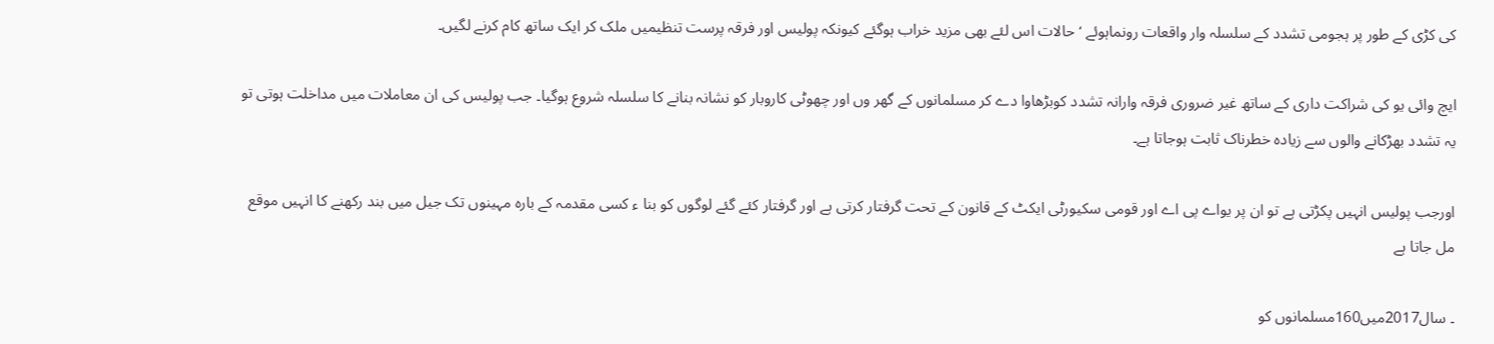کی کڑی کے طور پر ہجومی تشدد کے سلسلہ وار واقعات رونماہوئے ‘ حالات اس لئے بھی مزید خراب ہوگئے کیونکہ پولیس اور فرقہ پرست تنظیمیں ملک کر ایک ساتھ کام کرنے لگیں۔

ایچ وائی یو کی شراکت داری کے ساتھ غیر ضروری فرقہ وارانہ تشدد کوبڑھاوا دے کر مسلمانوں کے گھر وں اور چھوٹی کاروبار کو نشانہ بنانے کا سلسلہ شروع ہوگیا۔ جب پولیس کی ان معاملات میں مداخلت ہوتی تو یہ تشدد بھڑکانے والوں سے زیادہ خطرناک ثابت ہوجاتا ہے۔

اورجب پولیس انہیں پکڑتی ہے تو ان پر یواے پی اے اور قومی سکیورٹی ایکٹ کے قانون کے تحت گرفتار کرتی ہے اور گرفتار کئے گئے لوگوں کو بنا ء کسی مقدمہ کے بارہ مہینوں تک جیل میں بند رکھنے کا انہیں موقع مل جاتا ہے

۔ سال2017میں160مسلمانوں کو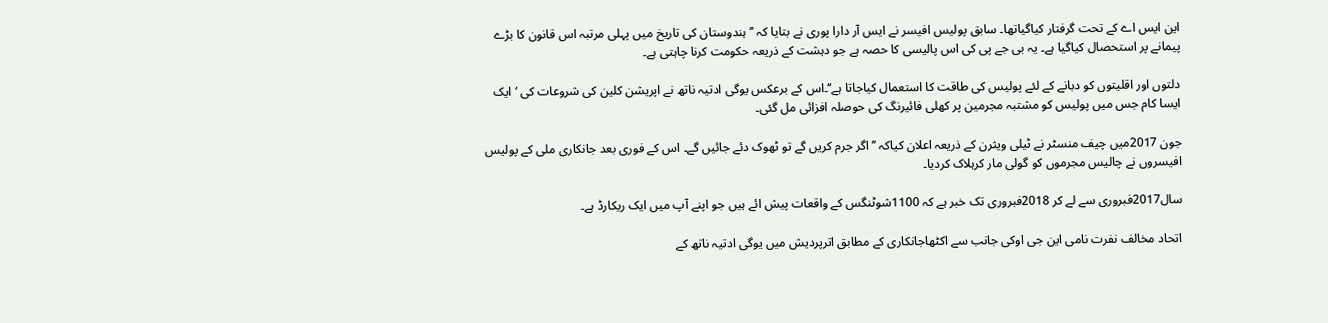این ایس اے کے تحت گرفتار کیاگیاتھا۔ سابق پولیس افیسر نے ایس آر دارا پوری نے بتایا کہ ’’ ہندوستان کی تاریخ میں پہلی مرتبہ اس قانون کا بڑے پیمانے پر استحصال کیاگیا ہے۔ یہ بی جے پی کی اس پالیسی کا حصہ ہے جو دہشت کے ذریعہ حکومت کرنا چاہتی ہے۔

دلتوں اور اقلیتوں کو دبانے کے لئے پولیس کی طاقت کا استعمال کیاجاتا ہے‘‘۔اس کے برعکس یوگی ادتیہ ناتھ نے اپریشن کلین کی شروعات کی ‘ ایک ایسا کام جس میں پولیس کو مشتبہ مجرمین پر کھلی فائیرنگ کی حوصلہ افزائی مل گئی۔

جون 2017میں چیف منسٹر نے ٹیلی ویثرن کے ذریعہ اعلان کیاکہ ’’ اگر جرم کریں گے تو ٹھوک دئے جائیں گے۔ اس کے فوری بعد جانکاری ملی کے پولیس افیسروں نے چالیس مجرموں کو گولی مار کرہلاک کردیا۔

سال2017فبروری سے لے کر 2018فبروری تک خبر ہے کہ 1100شوٹنگس کے واقعات پیش ائے ہیں جو اپنے آپ میں ایک ریکارڈ ہے۔

اتحاد مخالف نفرت نامی این جی اوکی جانب سے اکٹھاجانکاری کے مطابق اترپردیش میں یوگی ادتیہ ناتھ کے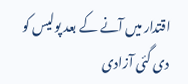اقتدار میں آنے کے بعد پولیس کو دی گئی آزادی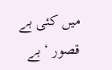میں کئی بے قصور ‘ بے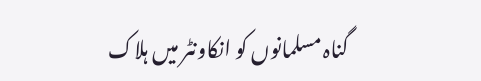گناہ مسلمانوں کو انکاونٹر میں ہلاک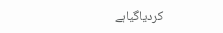کردیاگیاہے